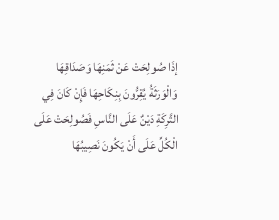إذَا صُولِحَتْ عَنْ ثَمَنِهَا وَصَدَاقِهَا وَالْوَرَثَةُ يُقِرُّونَ بِنِكَاحِهَا فَإِنْ كَانَ فِي التَّرِكَةِ دَيْنٌ عَلَى النَّاسِ فَصُولِحَتْ عَلَى الْكُلِّ عَلَى أَنْ يَكُونَ نَصِيبُهَا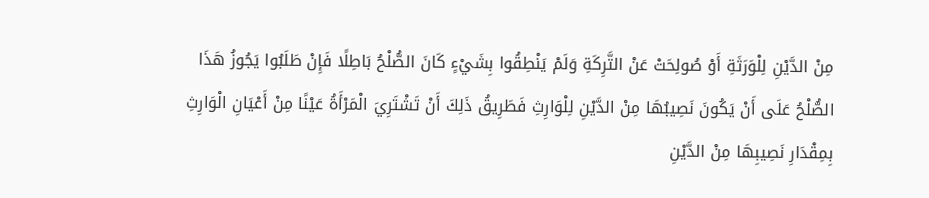مِنْ الدَّيْنِ لِلْوَرَثَةِ أَوْ صُولِحَتْ عَنْ التَّرِكَةِ وَلَمْ يَنْطِقُوا بِشَيْءٍ كَانَ الصُّلْحُ بَاطِلًا فَإِنْ طَلَبُوا يَجُوزُ هَذَا الصُّلْحُ عَلَى أَنْ يَكُونَ نَصِيبُهَا مِنْ الدَّيْنِ لِلْوَارِثِ فَطَرِيقُ ذَلِكَ أَنْ تَشْتَرِيَ الْمَرْأَةُ عَيْنًا مِنْ أَعْيَانِ الْوَارِثِ بِمِقْدَارِ نَصِيبِهَا مِنْ الدَّيْنِ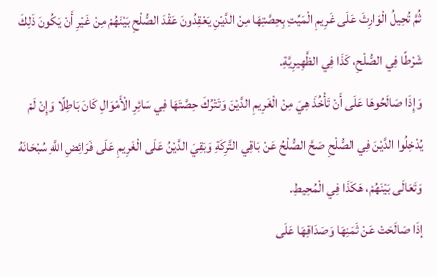ثُمَّ تُحِيلُ الْوَارِثَ عَلَى غَرِيمِ الْمَيِّتِ بِحِصَّتِهَا مِنْ الدَّيْنِ يَعْقِدُونَ عَقْدَ الصُّلْحِ بَيْنَهُمْ مِنْ غَيْرِ أَنْ يَكُونَ ذَلِكَ شَرْطًا فِي الصُّلْحِ، كَذَا فِي الظَّهِيرِيَّةِ.
وَإِذَا صَالَحُوهَا عَلَى أَنْ تَأْخُذَ هِيَ مِنْ الْغَرِيمِ الدَّيْنَ وَتَتْرُكَ حِصَّتَهَا فِي سَائِرِ الْأَمْوَالِ كَانَ بَاطِلًا وَإِنْ لَمْ يُدْخِلُوا الدَّيْنَ فِي الصُّلْحِ صَحَّ الصُّلْحُ عَنْ بَاقِي التَّرِكَةِ وَبَقِيَ الدَّيْنُ عَلَى الْغَرِيمِ عَلَى فَرَائِضِ اللَّهِ سُبْحَانَهُ وَتَعَالَى بَيْنَهُمْ، هَكَذَا فِي الْمُحِيطِ.
إذَا صَالَحَتْ عَنْ ثَمَنِهَا وَصَدَاقِهَا عَلَى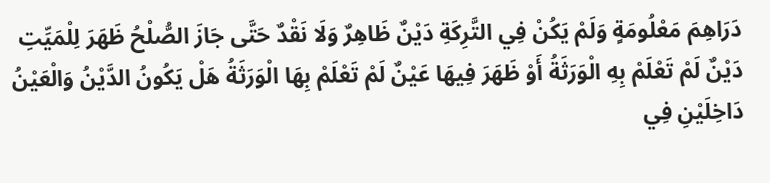دَرَاهِمَ مَعْلُومَةٍ وَلَمْ يَكُنْ فِي التَّرِكَةِ دَيْنٌ ظَاهِرٌ وَلَا نَقْدٌ حَتَّى جَازَ الصُّلْحُ ظَهَرَ لِلْمَيِّتِ دَيْنٌ لَمْ تَعْلَمْ بِهِ الْوَرَثَةُ أَوْ ظَهَرَ فِيهَا عَيْنٌ لَمْ تَعْلَمْ بِهَا الْوَرَثَةُ هَلْ يَكُونُ الدَّيْنُ وَالْعَيْنُ دَاخِلَيْنِ فِي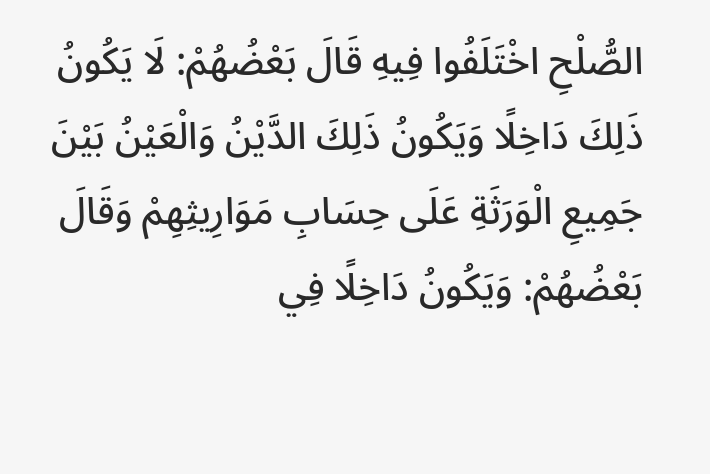الصُّلْحِ اخْتَلَفُوا فِيهِ قَالَ بَعْضُهُمْ: لَا يَكُونُ ذَلِكَ دَاخِلًا وَيَكُونُ ذَلِكَ الدَّيْنُ وَالْعَيْنُ بَيْنَ جَمِيعِ الْوَرَثَةِ عَلَى حِسَابِ مَوَارِيثِهِمْ وَقَالَ بَعْضُهُمْ: وَيَكُونُ دَاخِلًا فِي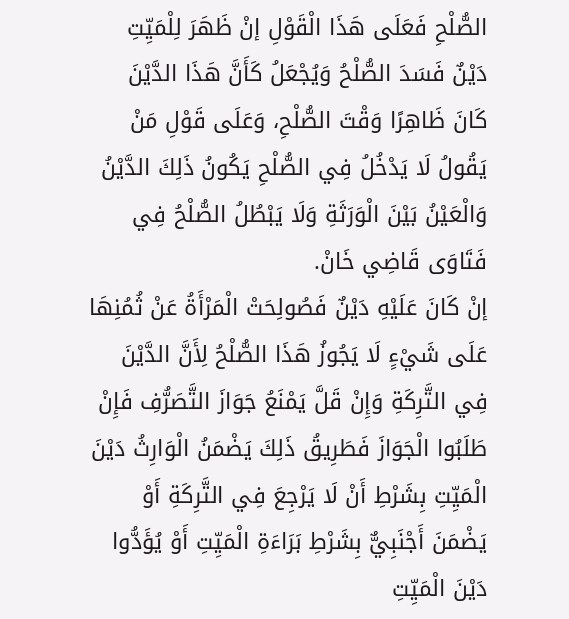الصُّلْحِ فَعَلَى هَذَا الْقَوْلِ إنْ ظَهَرَ لِلْمَيِّتِ دَيْنٌ فَسَدَ الصُّلْحُ وَيُجْعَلُ كَأَنَّ هَذَا الدَّيْنَ كَانَ ظَاهِرًا وَقْتَ الصُّلْحِ، وَعَلَى قَوْلِ مَنْ يَقُولُ لَا يَدْخُلُ فِي الصُّلْحِ يَكُونُ ذَلِكَ الدَّيْنُ وَالْعَيْنُ بَيْنَ الْوَرَثَةِ وَلَا يَبْطُلُ الصُّلْحُ فِي فَتَاوَى قَاضِي خَانْ.
إنْ كَانَ عَلَيْهِ دَيْنٌ فَصُولِحَتْ الْمَرْأَةُ عَنْ ثُمُنِهَا عَلَى شَيْءٍ لَا يَجُوزُ هَذَا الصُّلْحُ لِأَنَّ الدَّيْنَ فِي التَّرِكَةِ وَإِنْ قَلَّ يَمْنَعُ جَوَازَ التَّصَرُّفِ فَإِنْ طَلَبُوا الْجَوَازَ فَطَرِيقُ ذَلِكَ يَضْمَنُ الْوَارِثُ دَيْنَ الْمَيِّتِ بِشَرْطِ أَنْ لَا يَرْجِعَ فِي التَّرِكَةِ أَوْ يَضْمَنَ أَجْنَبِيٌّ بِشَرْطِ بَرَاءَةِ الْمَيِّتِ أَوْ يُؤَدُّوا دَيْنَ الْمَيِّتِ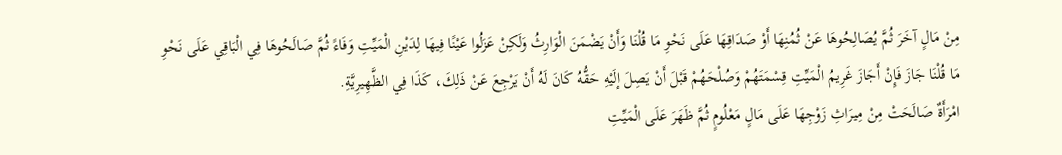مِنْ مَالٍ آخَرَ ثُمَّ يُصَالِحُوهَا عَنْ ثُمُنِهَا أَوْ صَدَاقِهَا عَلَى نَحْوِ مَا قُلْنَا وَأَنْ يَضْمَنَ الْوَارِثُ وَلَكِنْ عَزَلُوا عَيْنًا فِيهَا لِدَيْنِ الْمَيِّتِ وَفَاءً ثُمَّ صَالَحُوهَا فِي الْبَاقِي عَلَى نَحْوِ مَا قُلْنَا جَازَ فَإِنْ أَجَازَ غَرِيمُ الْمَيِّتِ قِسْمَتَهُمْ وَصُلْحَهُمْ قَبْلَ أَنْ يَصِلَ إلَيْهِ حَقُّهُ كَانَ لَهُ أَنْ يَرْجِعَ عَنْ ذَلِكَ، كَذَا فِي الظَّهِيرِيَّةِ.
امْرَأَةٌ صَالَحَتْ مِنْ مِيرَاثِ زَوْجِهَا عَلَى مَالٍ مَعْلُومٍ ثُمَّ ظَهَرَ عَلَى الْمَيِّتِ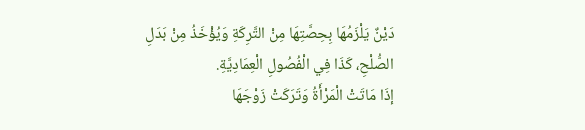دَيْنٌ يَلْزَمُهَا بِحِصَّتِهَا مِنْ التَّرِكَةِ وَيُؤْخَذُ مِنْ بَدَلِ الصُّلْحِ، كَذَا فِي الْفُصُولِ الْعِمَادِيَّةِ.
إذَا مَاتَتْ الْمَرْأَةُ وَتَرَكَتْ زَوْجَهَا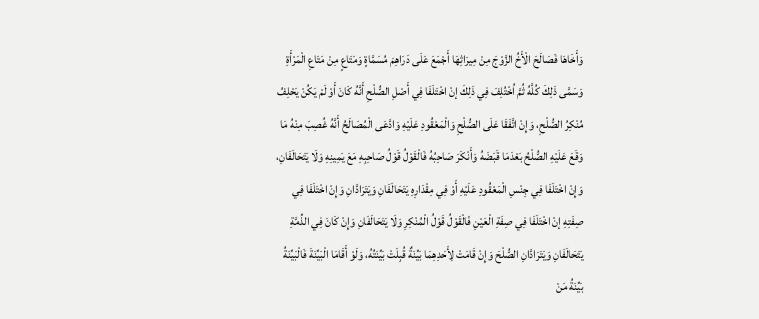وَأَخَاهَا فَصَالَحَ الْأَخُ الزَّوْجَ مِنْ مِيرَاثِهَا أَجْمَعَ عَلَى دَرَاهِمَ مُسَمَّاةٍ وَمَتَاعٍ مِنْ مَتَاعِ الْمَرْأَةِ وَسَمَّى ذَلِكَ كُلَّهُ ثُمَّ اُخْتُلِفَ فِي ذَلِكَ إنْ اخْتَلَفَا فِي أَصْلِ الصُّلْحِ أَنَّهُ كَانَ أَوْ لَمْ يَكُنْ يَحْلِفُ مُنْكِرُ الصُّلْحِ، وَإِنْ اتَّفَقَا عَلَى الصُّلْحِ وَالْمَعْقُودِ عَلَيْهِ وَادَّعَى الْمُصَالَحُ أَنَّهُ غُصِبَ مِنْهُ مَا وَقَعَ عَلَيْهِ الصُّلْحُ بَعْدَمَا قَبَضَهُ وَأَنْكَرَ صَاحِبُهُ فَالْقَوْلُ قَوْلُ صَاحِبِهِ مَعَ يَمِينِهِ وَلَا يَتَحَالَفَانِ، وَإِنْ اخْتَلَفَا فِي جِنْسِ الْمَعْقُودِ عَلَيْهِ أَوْ فِي مِقْدَارِهِ يَتَحَالَفَانِ وَيَتَرَادَّانِ وَإِنْ اخْتَلَفَا فِي صِفَتِهِ إنْ اخْتَلَفَا فِي صِفَةِ الْعَيْنِ فَالْقَوْلُ قَوْلُ الْمُنْكِرِ وَلَا يَتَحَالَفَانِ وَإِنْ كَانَ فِي الذِّمَّةِ يَتَحَالَفَانِ وَيَتَرَادَّانِ الصُّلْحَ وَإِنْ قَامَتْ لِأَحَدِهِمَا بَيِّنَةٌ قُبِلَتْ بَيِّنَتُهُ، وَلَوْ أَقَامَا الْبَيِّنَةَ فَالْبَيِّنَةُ بَيِّنَةُ مَنْ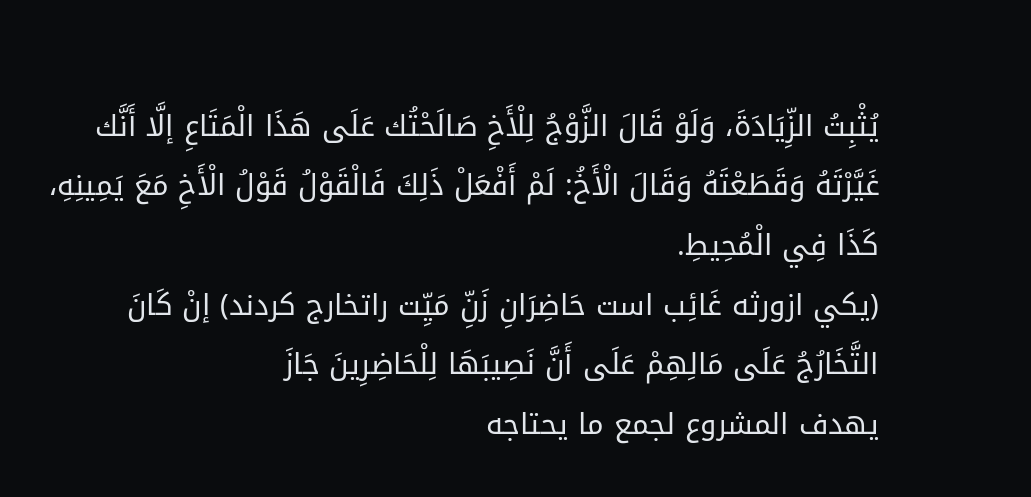يُثْبِتُ الزِّيَادَةَ، وَلَوْ قَالَ الزَّوْجُ لِلْأَخِ صَالَحْتُك عَلَى هَذَا الْمَتَاعِ إلَّا أَنَّك غَيَّرْتَهُ وَقَطَعْتَهُ وَقَالَ الْأَخُ: لَمْ أَفْعَلْ ذَلِكَ فَالْقَوْلُ قَوْلُ الْأَخِ مَعَ يَمِينِهِ، كَذَا فِي الْمُحِيطِ.
(يكي ازورثه غَائِب است حَاضِرَانِ زَنِّ مَيِّت راتخارج كردند) إنْ كَانَ التَّخَارُجُ عَلَى مَالِهِمْ عَلَى أَنَّ نَصِيبَهَا لِلْحَاضِرِينَ جَازَ
يهدف المشروع لجمع ما يحتاجه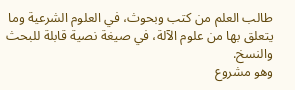طالب العلم من كتب وبحوث، في العلوم الشرعية وما يتعلق بها من علوم الآلة، في صيغة نصية قابلة للبحث والنسخ.
وهو مشروع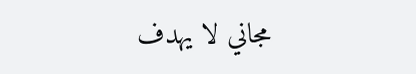مجاني لا يهدف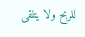للربح ولا يتلقى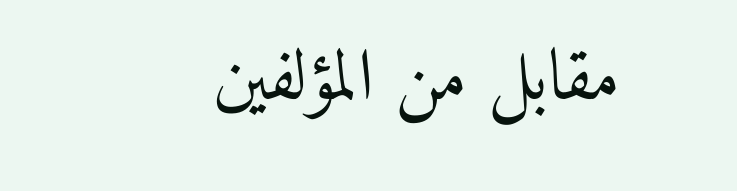مقابل من المؤلفين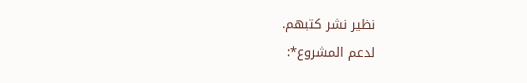نظير نشر كتبهم.
لدعم المشروع*: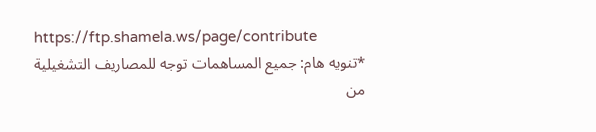https://ftp.shamela.ws/page/contribute
*تنويه هام: جميع المساهمات توجه للمصاريف التشغيلية من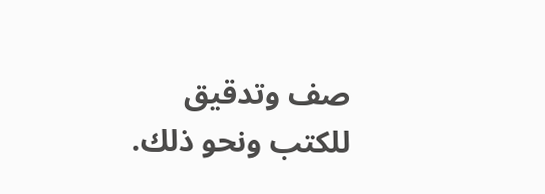صف وتدقيق للكتب ونحو ذلك.